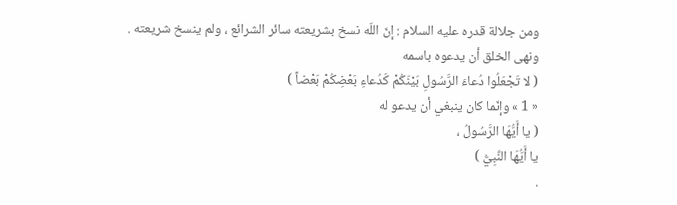ومن جلالة قدره عليه السلام : إنّ اللّه نسخ بشريعته سائر الشرائع ، ولم ينسخ شريعته .
ونهى الخلق أن يدعوه باسمه
( لا تَجْعَلُوا دُعاءَ الرَّسُولِ بَيْنَكُمْ كَدُعاءِ بَعْضِكُمْ بَعْضاً )
« 1 » وإنّما كان ينبغي أن يدعو له
( يا أَيُّهَا الرَّسُولُ ،
يا أَيُّهَا النَّبِيُّ )
.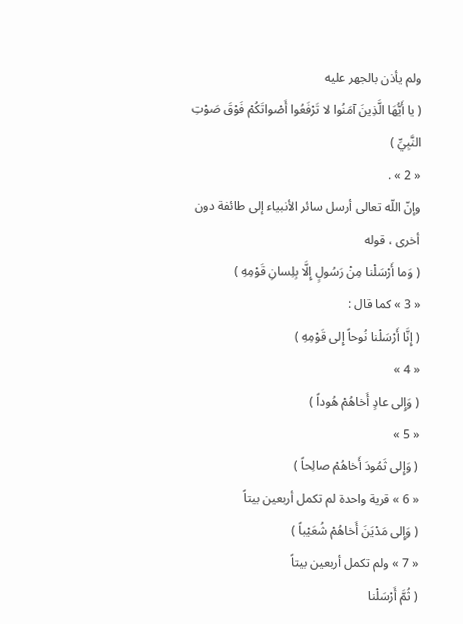ولم يأذن بالجهر عليه
( يا أَيُّهَا الَّذِينَ آمَنُوا لا تَرْفَعُوا أَصْواتَكُمْ فَوْقَ صَوْتِ النَّبِيِّ )
« 2 » .
وإنّ اللّه تعالى أرسل سائر الأنبياء إلى طائفة دون أخرى ، قوله
( وَما أَرْسَلْنا مِنْ رَسُولٍ إِلَّا بِلِسانِ قَوْمِهِ )
« 3 » كما قال :
( إِنَّا أَرْسَلْنا نُوحاً إِلى قَوْمِهِ )
« 4 »
( وَإِلى عادٍ أَخاهُمْ هُوداً )
« 5 »
( وَإِلى ثَمُودَ أَخاهُمْ صالِحاً )
« 6 » قرية واحدة لم تكمل أربعين بيتاً
( وَإِلى مَدْيَنَ أَخاهُمْ شُعَيْباً )
« 7 » ولم تكمل أربعين بيتاً
( ثُمَّ أَرْسَلْنا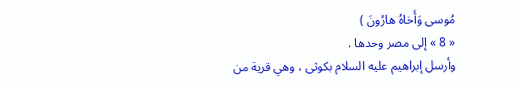مُوسى وَأَخاهُ هارُونَ )
« 8 » إلى مصر وحدها .
وأرسل إبراهيم عليه السلام بكوثى ، وهي قرية من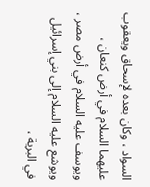السواد ، وكان بعده لإسحاق ويعقوب عليهما السلام في أرض كنعان ، ويوسف عليه السلام في أرض مصر ، ويوشع عليه السلام إلى بني إسرائيل في البرية ،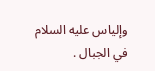وإلياس عليه السلام في الجبال .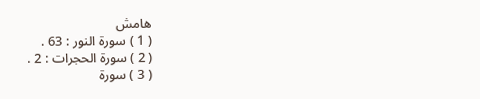هامش
( 1 ) سورة النور : 63 .
( 2 ) سورة الحجرات : 2 .
( 3 ) سورة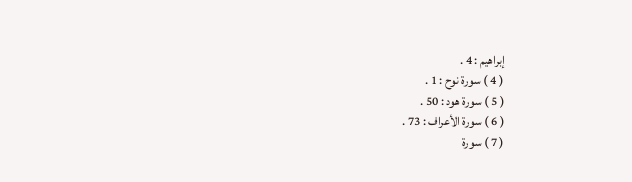إبراهيم : 4 .
( 4 ) سورة نوح : 1 .
( 5 ) سورة هود : 50 .
( 6 ) سورة الأعراف : 73 .
( 7 ) سورة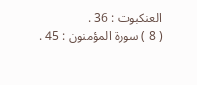العنكبوت : 36 .
( 8 ) سورة المؤمنون : 45 .